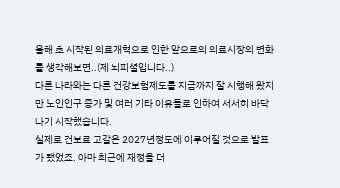올해 초 시작된 의료개혁으로 인한 앞으로의 의료시장의 변화를 생각해보면..(제 뇌피셜입니다..)
다른 나라와는 다른 건강보험제도를 지금까지 잘 시행해 왔지만 노인인구 증가 및 여러 기타 이유들로 인하여 서서히 바닥나기 시작했습니다.
실제로 건보료 고갈은 2027년정도에 이루어질 것으로 발표가 됐었죠. 아마 최근에 재정을 더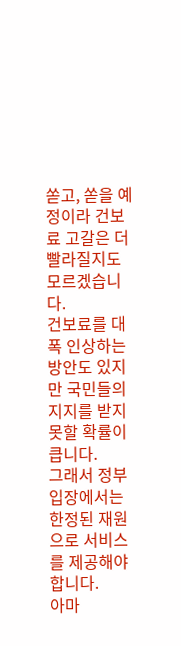쏟고, 쏟을 예정이라 건보료 고갈은 더 빨라질지도 모르겠습니다.
건보료를 대폭 인상하는 방안도 있지만 국민들의 지지를 받지 못할 확률이 큽니다.
그래서 정부 입장에서는 한정된 재원으로 서비스를 제공해야합니다.
아마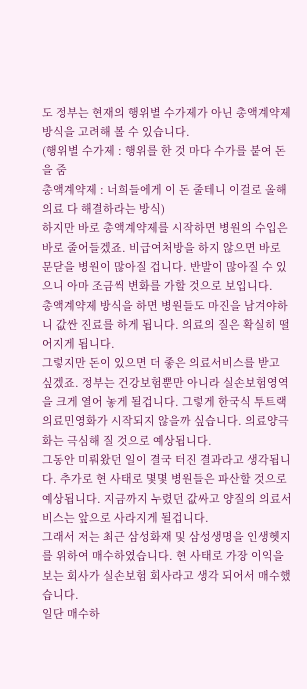도 정부는 현재의 행위별 수가제가 아닌 총액계약제 방식을 고려해 볼 수 있습니다.
(행위별 수가제 : 행위를 한 것 마다 수가를 붙여 돈을 줌
총액계약제 : 너희들에게 이 돈 줄테니 이걸로 올해 의료 다 해결하라는 방식)
하지만 바로 총액계약제를 시작하면 병원의 수입은 바로 줄어들겠죠. 비급여처방을 하지 않으면 바로 문닫을 병원이 많아질 겁니다. 반발이 많아질 수 있으니 아마 조금씩 변화를 가할 것으로 보입니다.
총액계약제 방식을 하면 병원들도 마진을 남겨야하니 값싼 진료를 하게 됩니다. 의료의 질은 확실히 떨어지게 됩니다.
그렇지만 돈이 있으면 더 좋은 의료서비스를 받고 싶겠죠. 정부는 건강보험뿐만 아니라 실손보험영역을 크게 열어 놓게 될겁니다. 그렇게 한국식 투트랙 의료민영화가 시작되지 않을까 싶습니다. 의료양극화는 극심해 질 것으로 예상됩니다.
그동안 미뤄왔던 일이 결국 터진 결과라고 생각됩니다. 추가로 현 사태로 몇몇 병원들은 파산할 것으로 예상됩니다. 지금까지 누렸던 값싸고 양질의 의료서비스는 앞으로 사라지게 될겁니다.
그래서 저는 최근 삼성화재 및 삼성생명을 인생헷지를 위하여 매수하였습니다. 현 사태로 가장 이익을 보는 회사가 실손보험 회사라고 생각 되어서 매수했습니다.
일단 매수하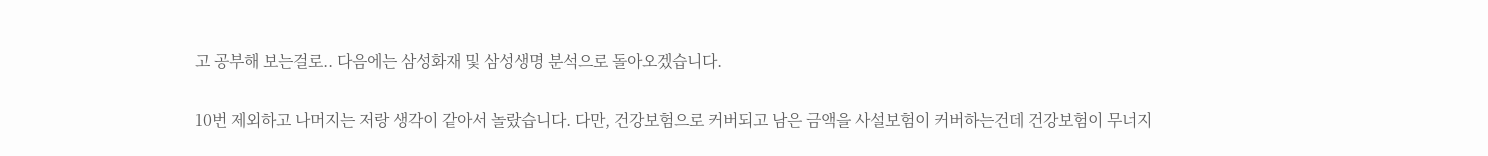고 공부해 보는걸로.. 다음에는 삼성화재 및 삼성생명 분석으로 돌아오겠습니다.

10번 제외하고 나머지는 저랑 생각이 같아서 놀랐습니다. 다만, 건강보험으로 커버되고 남은 금액을 사설보험이 커버하는건데 건강보험이 무너지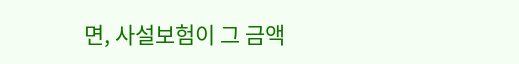면, 사설보험이 그 금액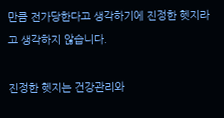만큼 전가당한다고 생각하기에 진정한 헷지라고 생각하지 않습니다.

진정한 헷지는 건강관리와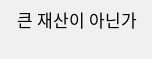큰 재산이 아닌가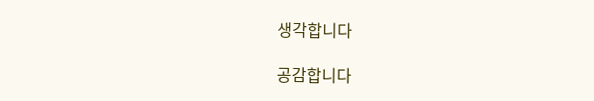생각합니다

공감합니다